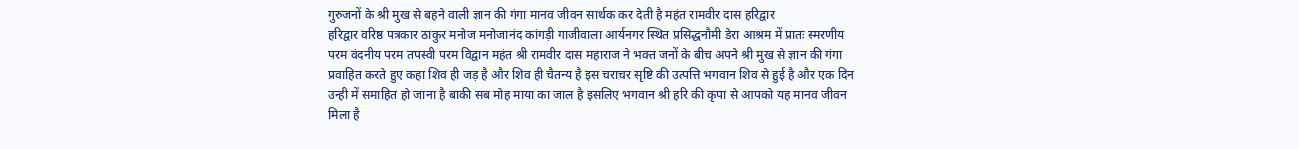गुरुजनों के श्री मुख से बहने वाली ज्ञान की गंगा मानव जीवन सार्थक कर देती है महंत रामवीर दास हरिद्वार
हरिद्वार वरिष्ठ पत्रकार ठाकुर मनोज मनोजानंद कांगड़ी गाजीवाला आर्यनगर स्थित प्रसिद्धनौमी डेरा आश्रम में प्रातः स्मरणीय परम वंदनीय परम तपस्वी परम विद्वान महंत श्री रामवीर दास महाराज ने भक्त जनों के बीच अपने श्री मुख से ज्ञान की गंगा प्रवाहित करते हुए कहा शिव ही जड़ है और शिव ही चैतन्य है इस चराचर सृष्टि की उत्पत्ति भगवान शिव से हुई है और एक दिन उन्ही में समाहित हो जाना है बाकी सब मोह माया का जाल है इसलिए भगवान श्री हरि की कृपा से आपको यह मानव जीवन मिला है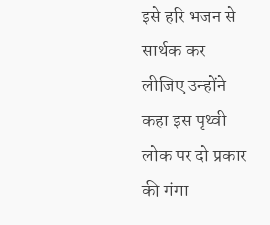इसे हरि भजन से सार्थक कर लीजिए उन्होंने कहा इस पृथ्वी लोक पर दो प्रकार की गंगा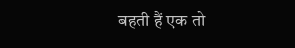बहती हैं एक तो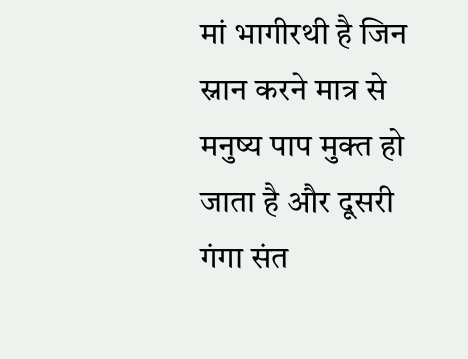मां भागीरथी है जिन स्नान करने मात्र से मनुष्य पाप मुक्त हो जाता है और दूसरी गंगा संत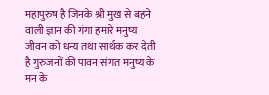महापुरुष है जिनके श्री मुख से बहने वाली ज्ञान की गंगा हमारे मनुष्य जीवन को धन्य तथा सार्थक कर देती है गुरुजनों की पावन संगत मनुष्य के मन के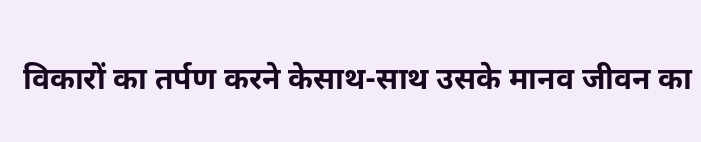विकारों का तर्पण करने केसाथ-साथ उसके मानव जीवन का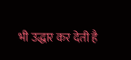भी उद्धार कर देती है